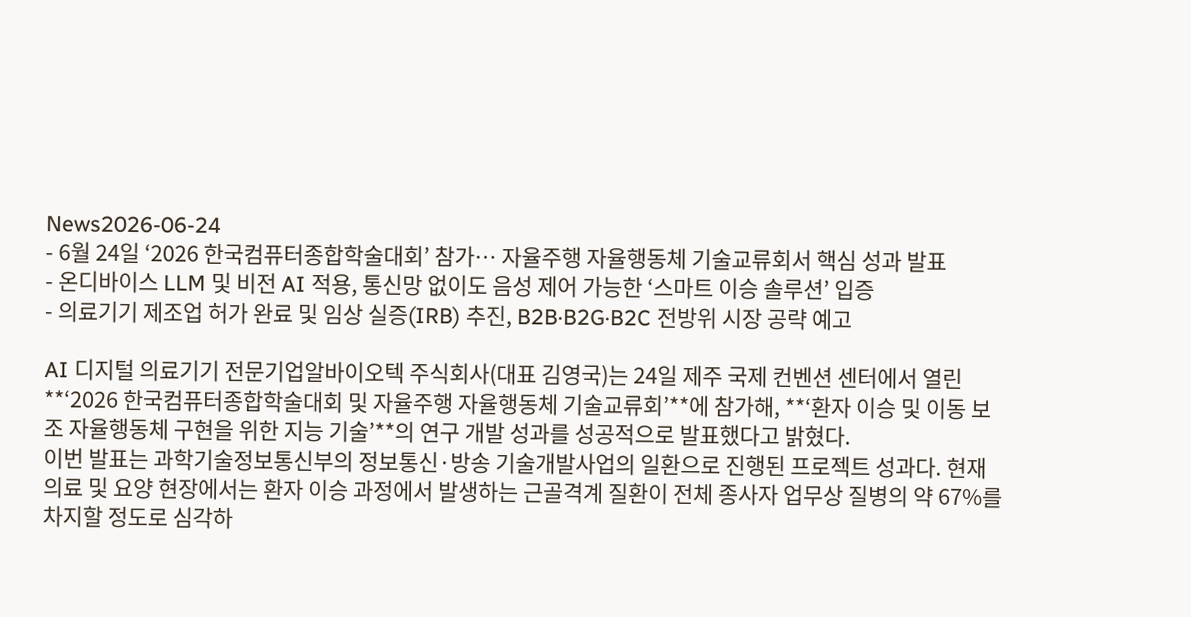News2026-06-24
- 6월 24일 ‘2026 한국컴퓨터종합학술대회’ 참가… 자율주행 자율행동체 기술교류회서 핵심 성과 발표
- 온디바이스 LLM 및 비전 AI 적용, 통신망 없이도 음성 제어 가능한 ‘스마트 이승 솔루션’ 입증
- 의료기기 제조업 허가 완료 및 임상 실증(IRB) 추진, B2B·B2G·B2C 전방위 시장 공략 예고

AI 디지털 의료기기 전문기업알바이오텍 주식회사(대표 김영국)는 24일 제주 국제 컨벤션 센터에서 열린 **‘2026 한국컴퓨터종합학술대회 및 자율주행 자율행동체 기술교류회’**에 참가해, **‘환자 이승 및 이동 보조 자율행동체 구현을 위한 지능 기술’**의 연구 개발 성과를 성공적으로 발표했다고 밝혔다.
이번 발표는 과학기술정보통신부의 정보통신·방송 기술개발사업의 일환으로 진행된 프로젝트 성과다. 현재 의료 및 요양 현장에서는 환자 이승 과정에서 발생하는 근골격계 질환이 전체 종사자 업무상 질병의 약 67%를 차지할 정도로 심각하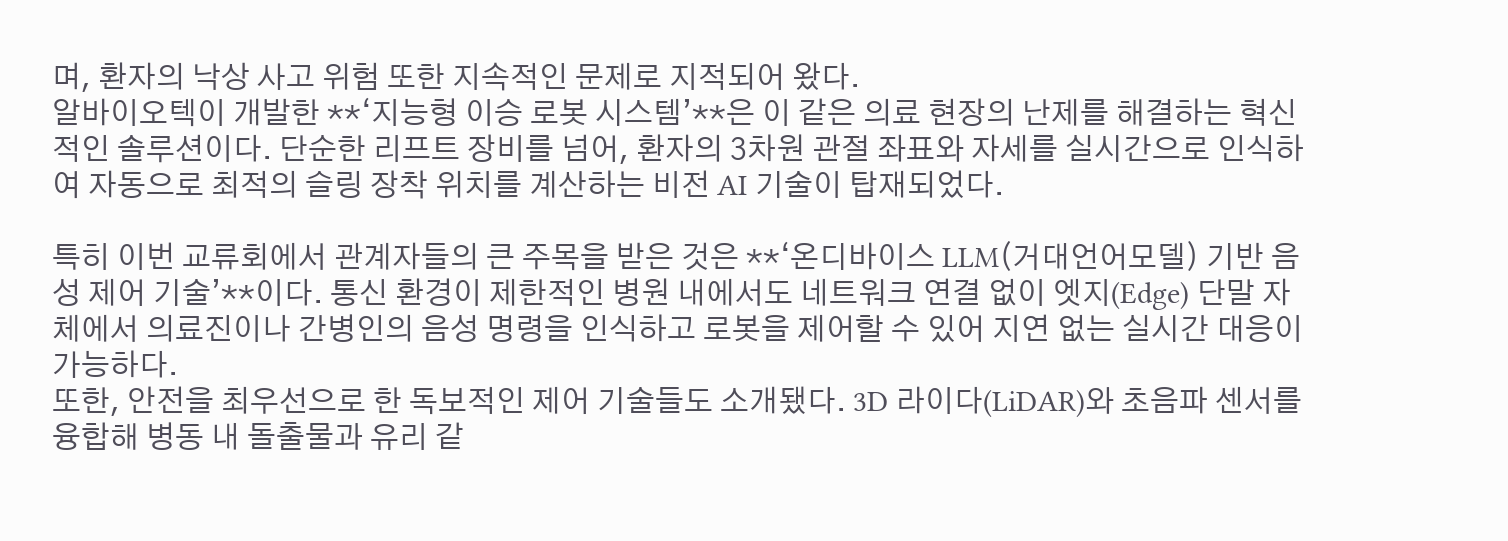며, 환자의 낙상 사고 위험 또한 지속적인 문제로 지적되어 왔다.
알바이오텍이 개발한 **‘지능형 이승 로봇 시스템’**은 이 같은 의료 현장의 난제를 해결하는 혁신적인 솔루션이다. 단순한 리프트 장비를 넘어, 환자의 3차원 관절 좌표와 자세를 실시간으로 인식하여 자동으로 최적의 슬링 장착 위치를 계산하는 비전 AI 기술이 탑재되었다.

특히 이번 교류회에서 관계자들의 큰 주목을 받은 것은 **‘온디바이스 LLM(거대언어모델) 기반 음성 제어 기술’**이다. 통신 환경이 제한적인 병원 내에서도 네트워크 연결 없이 엣지(Edge) 단말 자체에서 의료진이나 간병인의 음성 명령을 인식하고 로봇을 제어할 수 있어 지연 없는 실시간 대응이 가능하다.
또한, 안전을 최우선으로 한 독보적인 제어 기술들도 소개됐다. 3D 라이다(LiDAR)와 초음파 센서를 융합해 병동 내 돌출물과 유리 같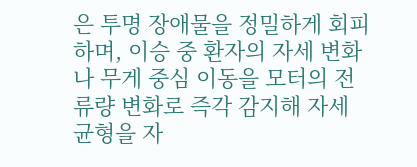은 투명 장애물을 정밀하게 회피하며, 이승 중 환자의 자세 변화나 무게 중심 이동을 모터의 전류량 변화로 즉각 감지해 자세 균형을 자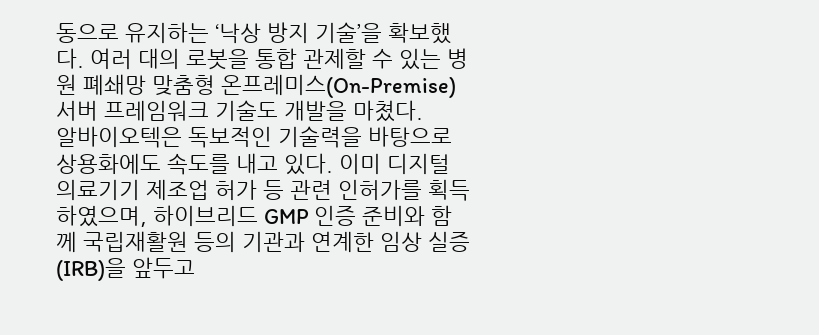동으로 유지하는 ‘낙상 방지 기술’을 확보했다. 여러 대의 로봇을 통합 관제할 수 있는 병원 폐쇄망 맞춤형 온프레미스(On-Premise) 서버 프레임워크 기술도 개발을 마쳤다.
알바이오텍은 독보적인 기술력을 바탕으로 상용화에도 속도를 내고 있다. 이미 디지털 의료기기 제조업 허가 등 관련 인허가를 획득하였으며, 하이브리드 GMP 인증 준비와 함께 국립재활원 등의 기관과 연계한 임상 실증(IRB)을 앞두고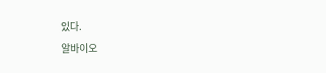있다.
알바이오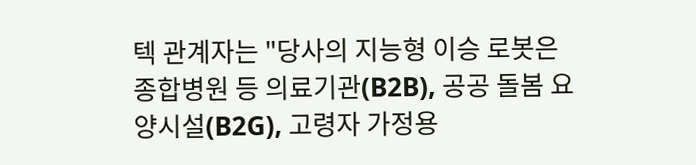텍 관계자는 "당사의 지능형 이승 로봇은 종합병원 등 의료기관(B2B), 공공 돌봄 요양시설(B2G), 고령자 가정용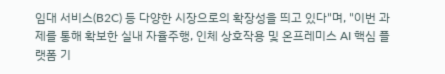임대 서비스(B2C) 등 다양한 시장으로의 확장성을 띄고 있다"며, "이번 과제를 통해 확보한 실내 자율주행, 인체 상호작용 및 온프레미스 AI 핵심 플랫폼 기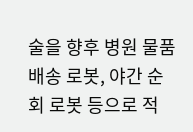술을 향후 병원 물품 배송 로봇, 야간 순회 로봇 등으로 적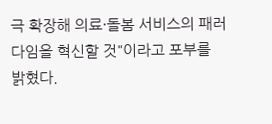극 확장해 의료·돌봄 서비스의 패러다임을 혁신할 것"이라고 포부를 밝혔다.